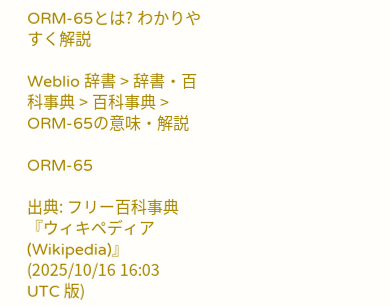ORM-65とは? わかりやすく解説

Weblio 辞書 > 辞書・百科事典 > 百科事典 > ORM-65の意味・解説

ORM-65

出典: フリー百科事典『ウィキペディア(Wikipedia)』 (2025/10/16 16:03 UTC 版)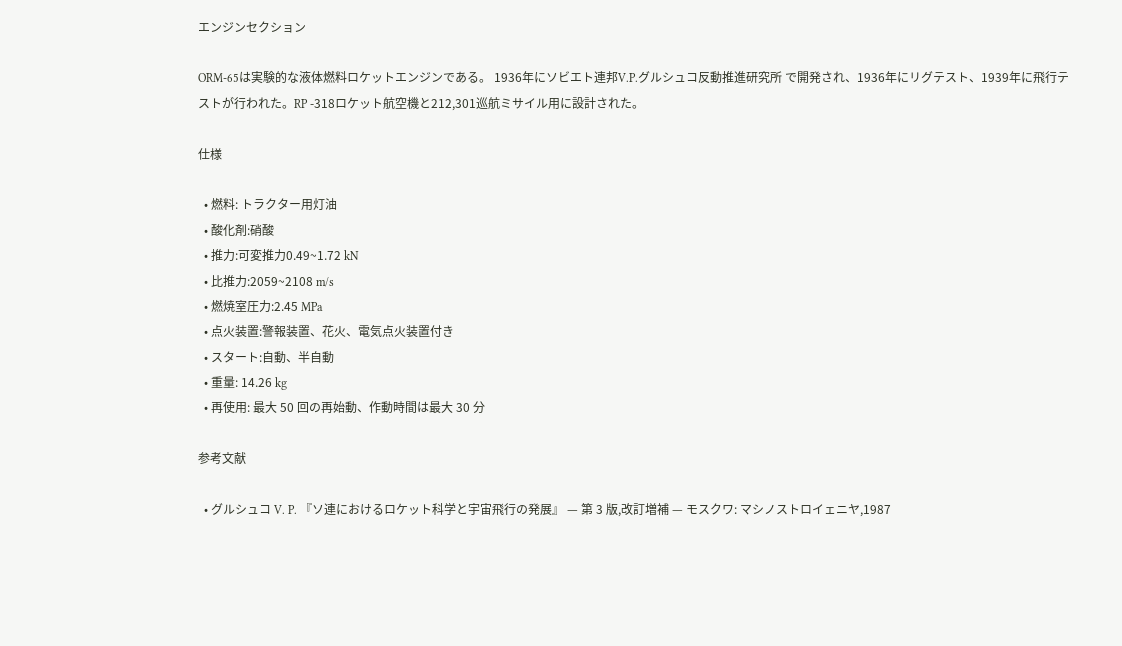エンジンセクション

ORM-65は実験的な液体燃料ロケットエンジンである。 1936年にソビエト連邦V.P.グルシュコ反動推進研究所 で開発され、1936年にリグテスト、1939年に飛行テストが行われた。RP -318ロケット航空機と212,301巡航ミサイル用に設計された。

仕様

  • 燃料: トラクター用灯油
  • 酸化剤:硝酸
  • 推力:可変推力0.49~1.72 kN
  • 比推力:2059~2108 m/s
  • 燃焼室圧力:2.45 MPa
  • 点火装置:警報装置、花火、電気点火装置付き
  • スタート:自動、半自動
  • 重量: 14.26 kg
  • 再使用: 最大 50 回の再始動、作動時間は最大 30 分

参考文献

  • グルシュコ V. P. 『ソ連におけるロケット科学と宇宙飛行の発展』 — 第 3 版,改訂増補 — モスクワ: マシノストロイェニヤ,1987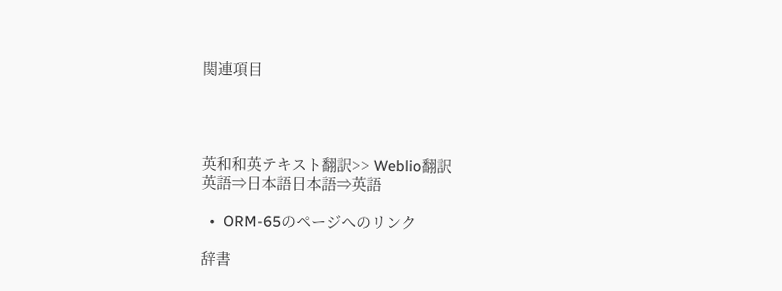関連項目




英和和英テキスト翻訳>> Weblio翻訳
英語⇒日本語日本語⇒英語

  •  ORM-65のページへのリンク

辞書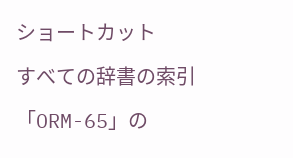ショートカット

すべての辞書の索引

「ORM-65」の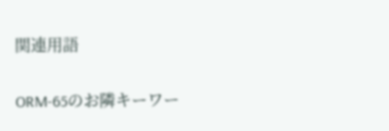関連用語

ORM-65のお隣キーワー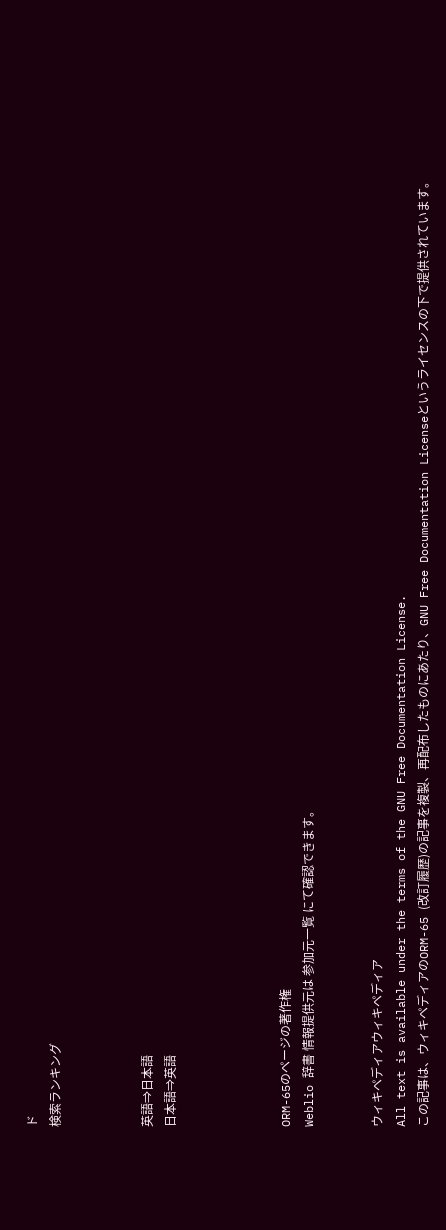ド
検索ランキング



英語⇒日本語
日本語⇒英語




ORM-65のページの著作権
Weblio 辞書 情報提供元は 参加元一覧 にて確認できます。


ウィキペディアウィキペディア
All text is available under the terms of the GNU Free Documentation License.
この記事は、ウィキペディアのORM-65 (改訂履歴)の記事を複製、再配布したものにあたり、GNU Free Documentation Licenseというライセンスの下で提供されています。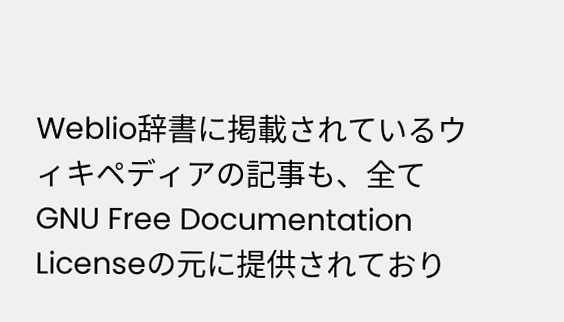Weblio辞書に掲載されているウィキペディアの記事も、全てGNU Free Documentation Licenseの元に提供されており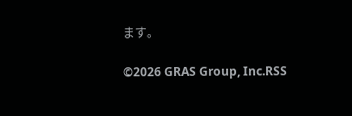ます。

©2026 GRAS Group, Inc.RSS